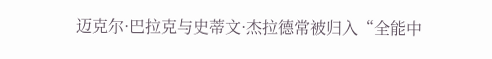迈克尔·巴拉克与史蒂文·杰拉德常被归入“全能中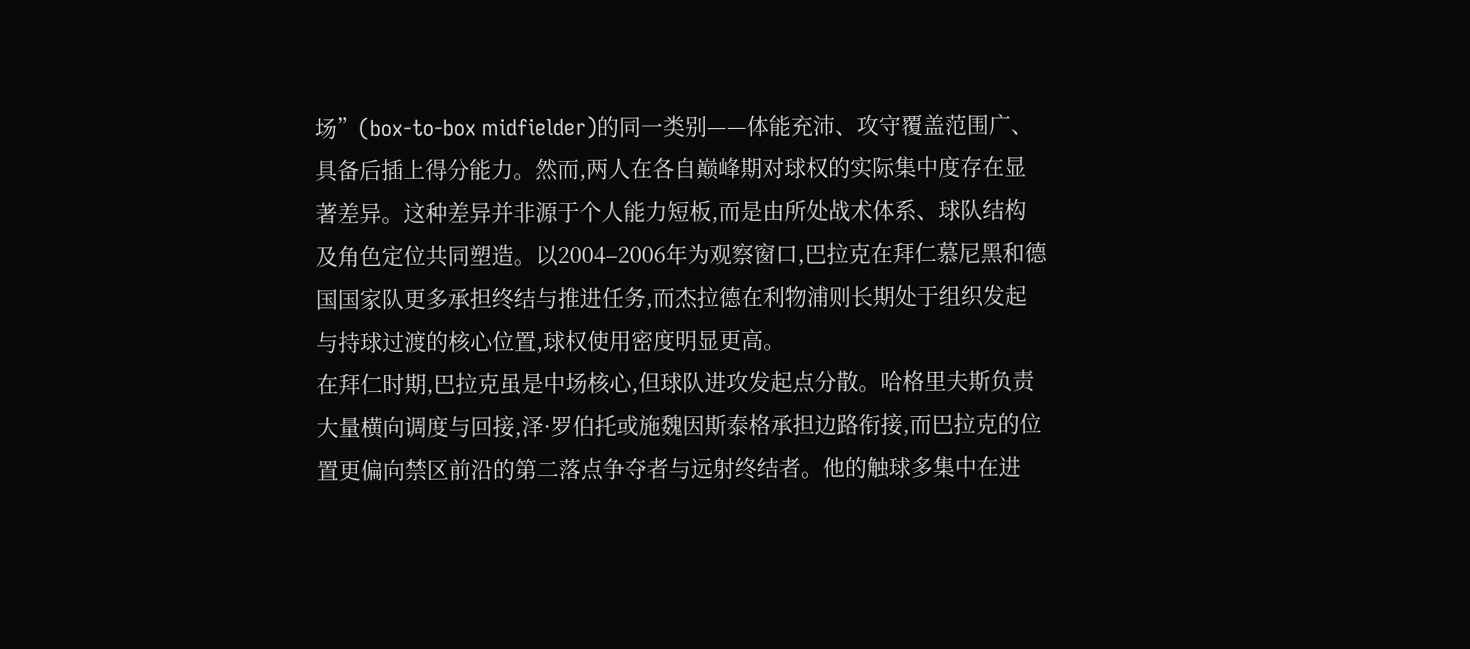场”(box-to-box midfielder)的同一类别——体能充沛、攻守覆盖范围广、具备后插上得分能力。然而,两人在各自巅峰期对球权的实际集中度存在显著差异。这种差异并非源于个人能力短板,而是由所处战术体系、球队结构及角色定位共同塑造。以2004–2006年为观察窗口,巴拉克在拜仁慕尼黑和德国国家队更多承担终结与推进任务,而杰拉德在利物浦则长期处于组织发起与持球过渡的核心位置,球权使用密度明显更高。
在拜仁时期,巴拉克虽是中场核心,但球队进攻发起点分散。哈格里夫斯负责大量横向调度与回接,泽·罗伯托或施魏因斯泰格承担边路衔接,而巴拉克的位置更偏向禁区前沿的第二落点争夺者与远射终结者。他的触球多集中在进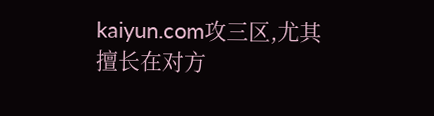kaiyun.com攻三区,尤其擅长在对方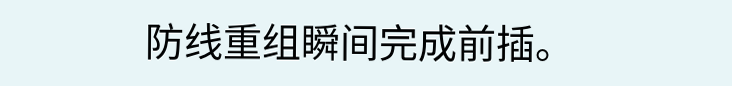防线重组瞬间完成前插。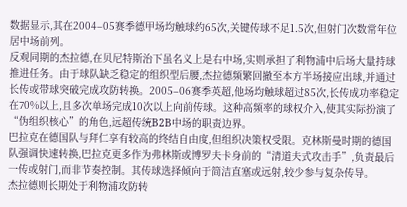数据显示,其在2004–05赛季德甲场均触球约65次,关键传球不足1.5次,但射门次数常年位居中场前列。
反观同期的杰拉德,在贝尼特斯治下虽名义上是右中场,实则承担了利物浦中后场大量持球推进任务。由于球队缺乏稳定的组织型后腰,杰拉德频繁回撤至本方半场接应出球,并通过长传或带球突破完成攻防转换。2005–06赛季英超,他场均触球超过85次,长传成功率稳定在70%以上,且多次单场完成10次以上向前传球。这种高频率的球权介入,使其实际扮演了“伪组织核心”的角色,远超传统B2B中场的职责边界。
巴拉克在德国队与拜仁享有较高的终结自由度,但组织决策权受限。克林斯曼时期的德国队强调快速转换,巴拉克更多作为弗林斯或博罗夫卡身前的“清道夫式攻击手”,负责最后一传或射门,而非节奏控制。其传球选择倾向于简洁直塞或远射,较少参与复杂传导。
杰拉德则长期处于利物浦攻防转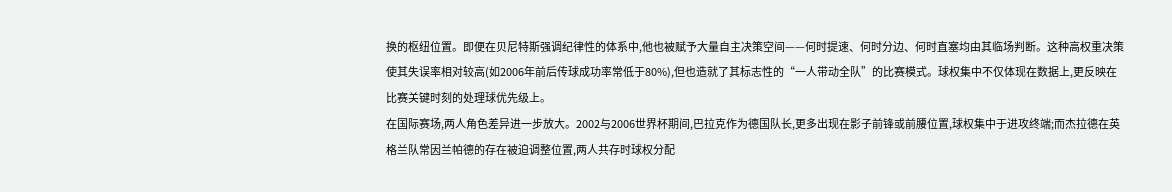换的枢纽位置。即便在贝尼特斯强调纪律性的体系中,他也被赋予大量自主决策空间——何时提速、何时分边、何时直塞均由其临场判断。这种高权重决策使其失误率相对较高(如2006年前后传球成功率常低于80%),但也造就了其标志性的“一人带动全队”的比赛模式。球权集中不仅体现在数据上,更反映在比赛关键时刻的处理球优先级上。
在国际赛场,两人角色差异进一步放大。2002与2006世界杯期间,巴拉克作为德国队长,更多出现在影子前锋或前腰位置,球权集中于进攻终端;而杰拉德在英格兰队常因兰帕德的存在被迫调整位置,两人共存时球权分配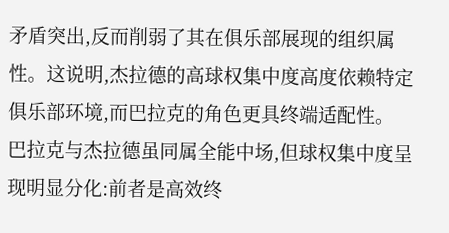矛盾突出,反而削弱了其在俱乐部展现的组织属性。这说明,杰拉德的高球权集中度高度依赖特定俱乐部环境,而巴拉克的角色更具终端适配性。
巴拉克与杰拉德虽同属全能中场,但球权集中度呈现明显分化:前者是高效终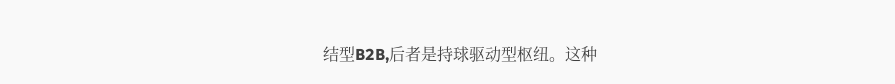结型B2B,后者是持球驱动型枢纽。这种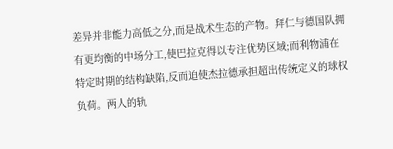差异并非能力高低之分,而是战术生态的产物。拜仁与德国队拥有更均衡的中场分工,使巴拉克得以专注优势区域;而利物浦在特定时期的结构缺陷,反而迫使杰拉德承担超出传统定义的球权负荷。两人的轨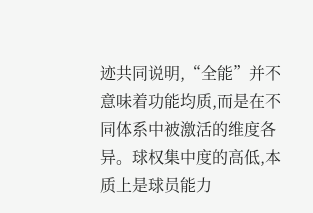迹共同说明,“全能”并不意味着功能均质,而是在不同体系中被激活的维度各异。球权集中度的高低,本质上是球员能力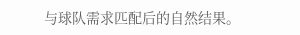与球队需求匹配后的自然结果。